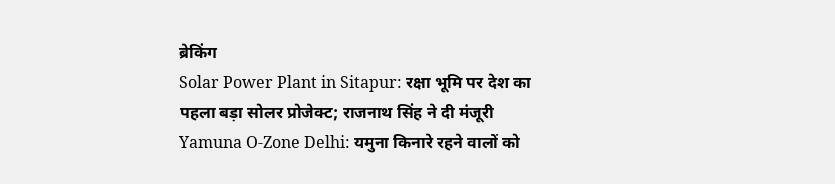ब्रेकिंग
Solar Power Plant in Sitapur: रक्षा भूमि पर देश का पहला बड़ा सोलर प्रोजेक्ट; राजनाथ सिंह ने दी मंजूरी Yamuna O-Zone Delhi: यमुना किनारे रहने वालों को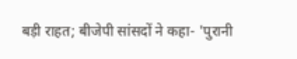बड़ी राहत; बीजेपी सांसदों ने कहा- 'पुरानी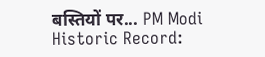बस्तियों पर... PM Modi Historic Record: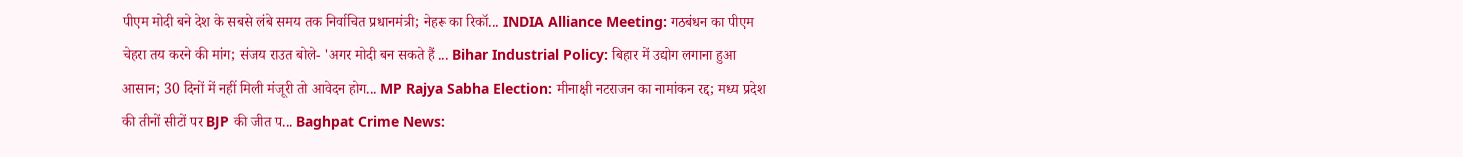पीएम मोदी बने देश के सबसे लंबे समय तक निर्वाचित प्रधानमंत्री; नेहरू का रिकॉ... INDIA Alliance Meeting: गठबंधन का पीएम चेहरा तय करने की मांग; संजय राउत बोले- 'अगर मोदी बन सकते हैं ... Bihar Industrial Policy: बिहार में उद्योग लगाना हुआ आसान; 30 दिनों में नहीं मिली मंजूरी तो आवेदन होग... MP Rajya Sabha Election: मीनाक्षी नटराजन का नामांकन रद्द; मध्य प्रदेश की तीनों सीटों पर BJP की जीत प... Baghpat Crime News: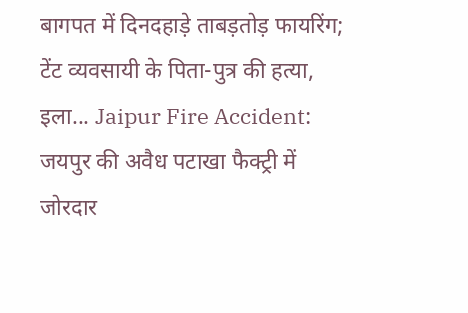बागपत में दिनदहाड़े ताबड़तोड़ फायरिंग; टेंट व्यवसायी के पिता-पुत्र की हत्या, इला... Jaipur Fire Accident: जयपुर की अवैध पटाखा फैक्ट्री में जोरदार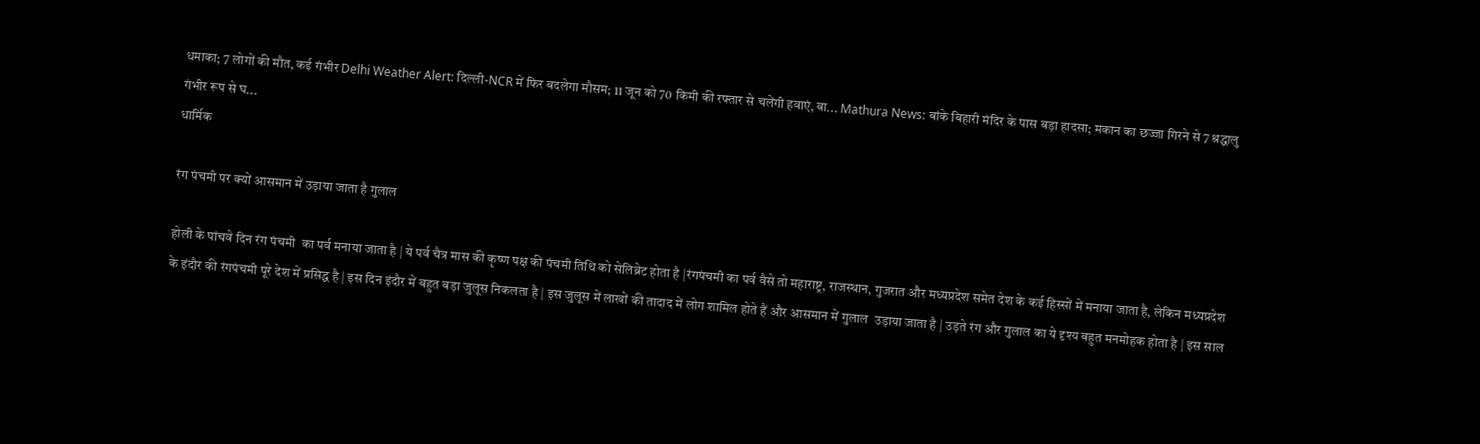धमाका; 7 लोगों की मौत, कई गंभीर Delhi Weather Alert: दिल्ली-NCR में फिर बदलेगा मौसम; 11 जून को 70 किमी की रफ्तार से चलेंगी हवाएं, बा... Mathura News: बांके बिहारी मंदिर के पास बड़ा हादसा; मकान का छज्जा गिरने से 7 श्रद्धालु गंभीर रूप से घ...
धार्मिक

रंग पंचमी पर क्यों आसमान में उड़ाया जाता है गुलाल

होली के पांचवे दिन रंग पंचमी  का पर्व मनाया जाता है | ये पर्व चैत्र मास की कृष्ण पक्ष की पंचमी तिथि को सेलिब्रेट होता है |रंगपंचमी का पर्व वैसे तो महाराष्ट्र, राजस्थान, गुजरात और मध्यप्रदेश समेत देश के कई हिस्सों में मनाया जाता है, लेकिन मध्यप्रदेश के इंदौर की रंगपंचमी पूरे देश में प्रसिद्ध है | इस दिन इंदौर में बहुत बड़ा जुलूस निकलता है | इस जुलूस में लाखों की तादाद में लोग शामिल होते हैं और आसमान में गुलाल  उड़ाया जाता है | उड़ते रंग और गुलाल का ये दृश्य बहुत मनमोहक होता है | इस साल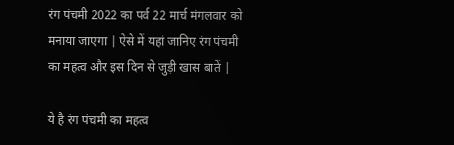रंग पंचमी 2022 का पर्व 22 मार्च मंगलवार को मनाया जाएगा | ऐसे में यहां जानिए रंग पंचमी का महत्व और इस दिन से जुड़ी खास बातें |

ये है रंग पंचमी का महत्व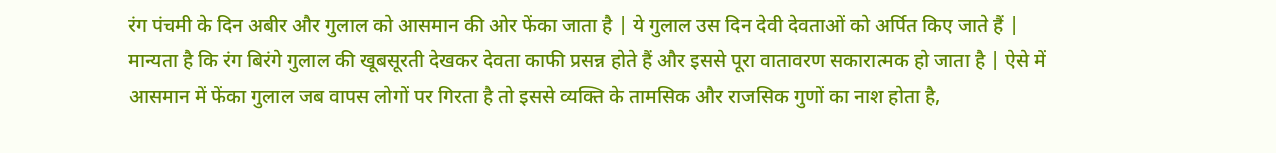रंग पंचमी के दिन अबीर और गुलाल को आसमान की ओर फेंका जाता है | ये गुलाल उस दिन देवी देवताओं को अर्पित किए जाते हैं | मान्यता है कि रंग बिरंगे गुलाल की खूबसूरती देखकर देवता काफी प्रसन्न होते हैं और इससे पूरा वातावरण सकारात्मक हो जाता है | ऐसे में आसमान में फेंका गुलाल जब वापस लोगों पर गिरता है तो इससे व्यक्ति के तामसिक और राजसिक गुणों का नाश होता है,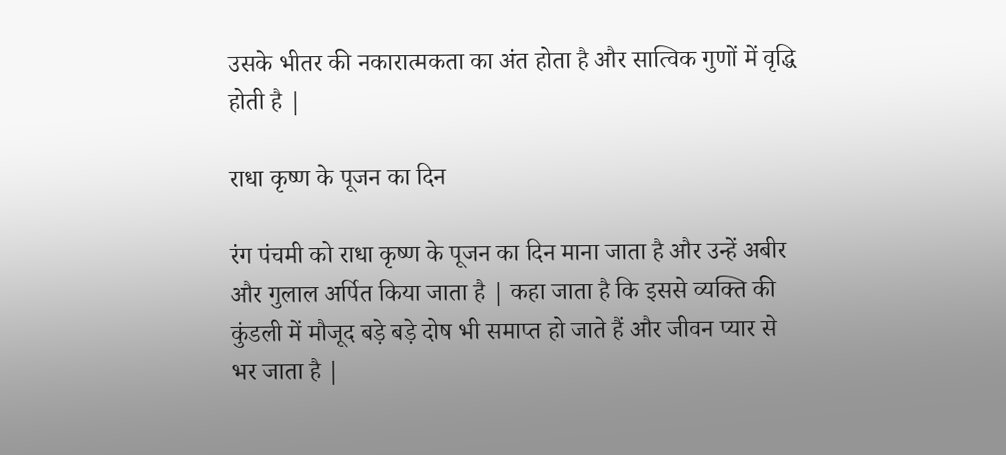उसके भीतर की नकारात्मकता का अंत होता है और सात्विक गुणों में वृद्धि होती है |

राधा कृष्ण के पूजन का दिन

रंग पंचमी को राधा कृष्ण के पूजन का दिन माना जाता है और उन्हें अबीर और गुलाल अर्पित किया जाता है | कहा जाता है कि इससे व्यक्ति की कुंडली में मौजूद बड़े बड़े दोष भी समाप्त हो जाते हैं और जीवन प्यार से भर जाता है |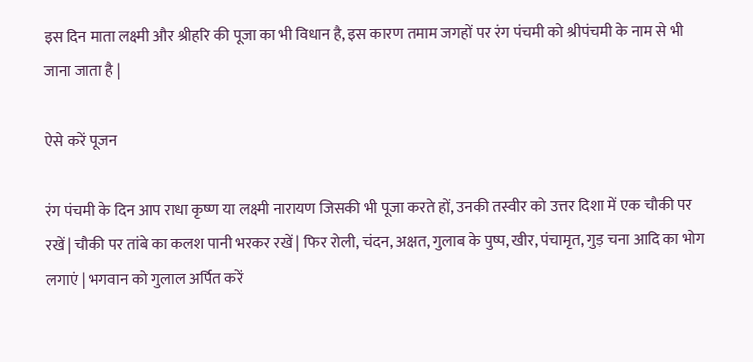इस दिन माता लक्ष्मी और श्रीहरि की पूजा का भी विधान है, इस कारण तमाम जगहों पर रंग पंचमी को श्रीपंचमी के नाम से भी जाना जाता है |

ऐसे करें पूजन

रंग पंचमी के दिन आप राधा कृष्ण या लक्ष्मी नारायण जिसकी भी पूजा करते हों, उनकी तस्वीर को उत्तर दिशा में एक चौकी पर रखें | चौकी पर तांबे का कलश पानी भरकर रखें | फिर रोली, चंदन, अक्षत, गुलाब के पुष्प, खीर, पंचामृत, गुड़ चना आदि का भोग लगाएं | भगवान को गुलाल अर्पित करें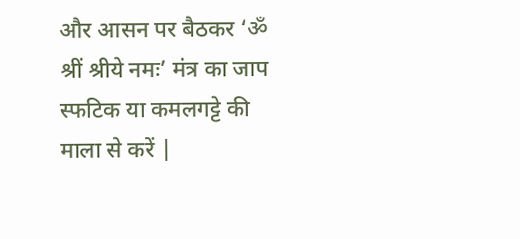और आसन पर बैठकर ‘ॐ श्रीं श्रीये नमः’ मंत्र का जाप स्फटिक या कमलगट्टे की माला से करें |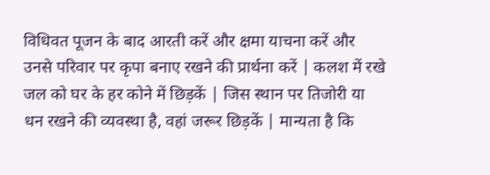विधिवत पूजन के बाद आरती करें और क्षमा याचना करें और उनसे परिवार पर कृपा बनाए रखने की प्रार्थना करें | कलश में रखे जल को घर के हर कोने में छिड़कें | जिस स्थान पर तिजोरी या धन रखने की व्यवस्था है, वहां जरूर छिड़कें | मान्यता है कि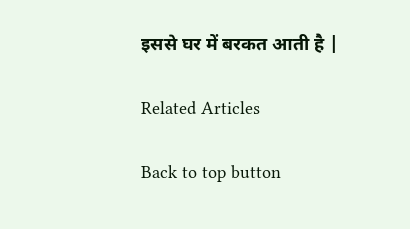इससे घर में बरकत आती है |

Related Articles

Back to top button